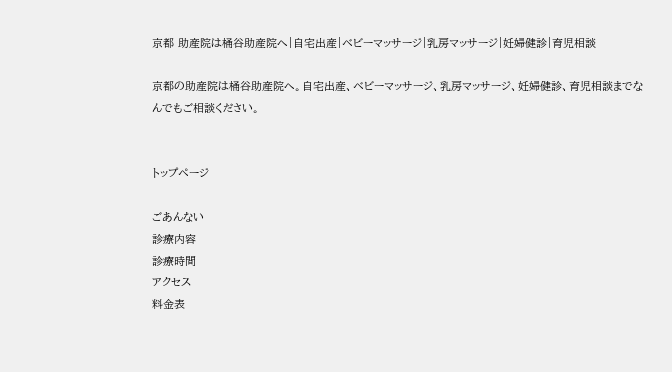京都 助産院は桶谷助産院へ|自宅出産|ベビーマッサージ|乳房マッサージ|妊婦健診|育児相談

京都の助産院は桶谷助産院へ。自宅出産、ベビーマッサージ、乳房マッサージ、妊婦健診、育児相談までなんでもご相談ください。


トップページ

ごあんない
診療内容
診療時間
アクセス
料金表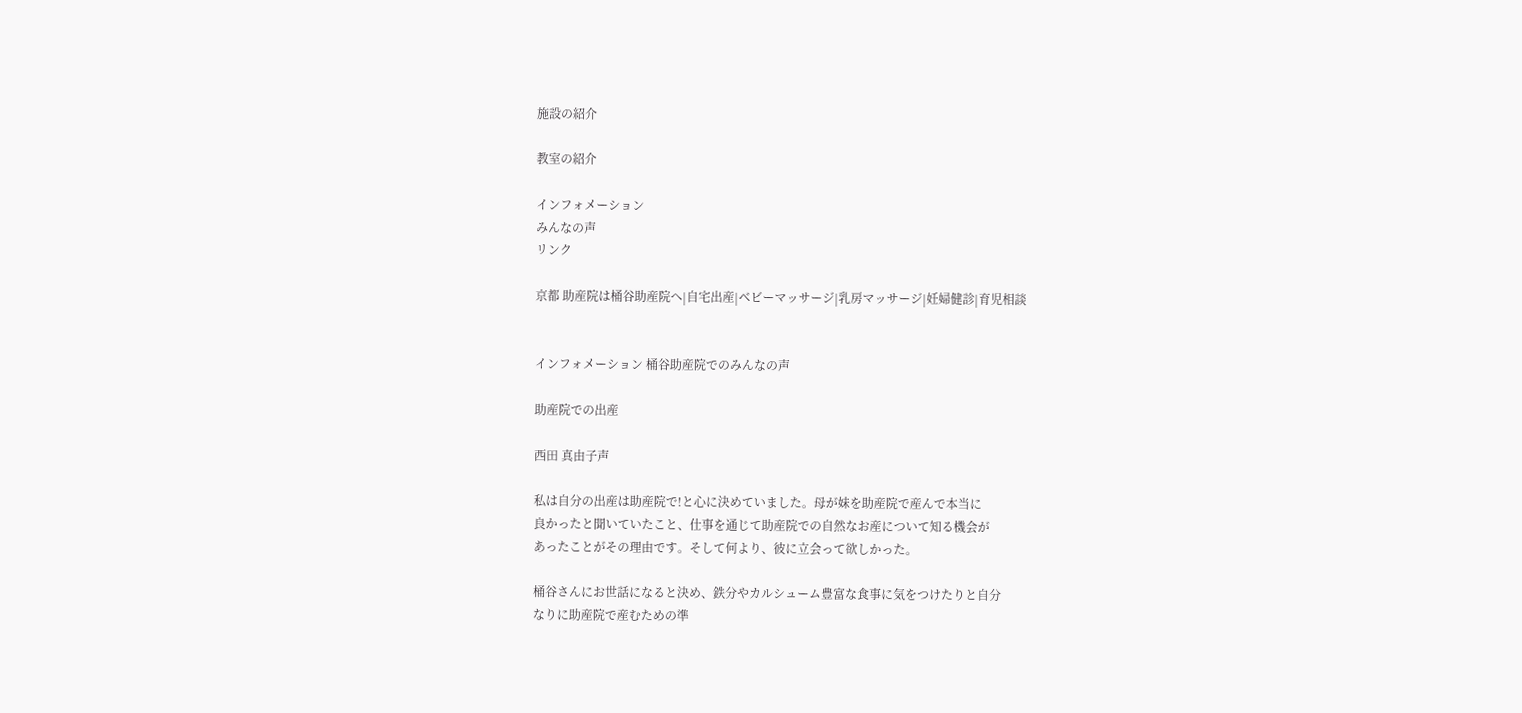施設の紹介

教室の紹介

インフォメーション
みんなの声
リンク

京都 助産院は桶谷助産院へ|自宅出産|ベビーマッサージ|乳房マッサージ|妊婦健診|育児相談


インフォメーション 桶谷助産院でのみんなの声

助産院での出産

西田 真由子声

私は自分の出産は助産院で!と心に決めていました。母が妹を助産院で産んで本当に
良かったと聞いていたこと、仕事を通じて助産院での自然なお産について知る機会が
あったことがその理由です。そして何より、彼に立会って欲しかった。

桶谷さんにお世話になると決め、鉄分やカルシューム豊富な食事に気をつけたりと自分
なりに助産院で産むための準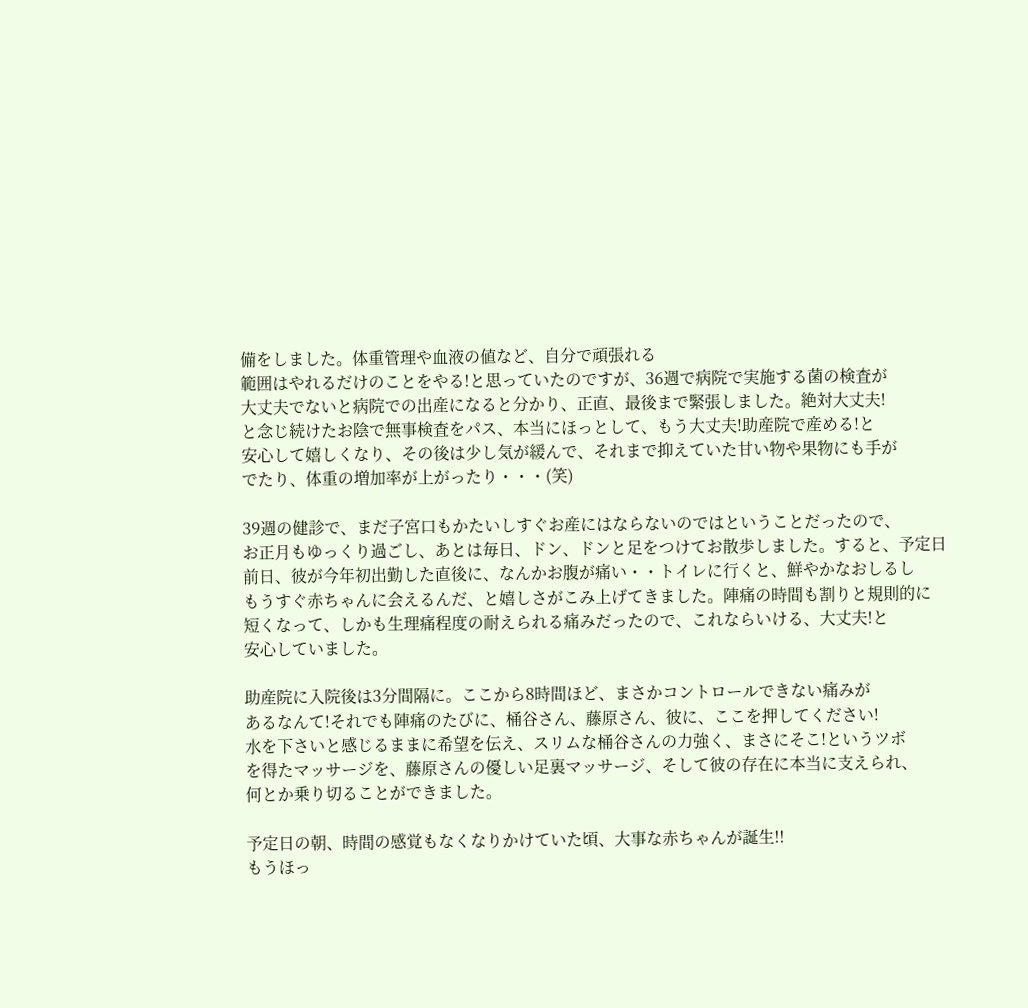備をしました。体重管理や血液の値など、自分で頑張れる
範囲はやれるだけのことをやる!と思っていたのですが、36週で病院で実施する菌の検査が
大丈夫でないと病院での出産になると分かり、正直、最後まで緊張しました。絶対大丈夫!
と念じ続けたお陰で無事検査をパス、本当にほっとして、もう大丈夫!助産院で産める!と
安心して嬉しくなり、その後は少し気が緩んで、それまで抑えていた甘い物や果物にも手が
でたり、体重の増加率が上がったり・・・(笑)

39週の健診で、まだ子宮口もかたいしすぐお産にはならないのではということだったので、
お正月もゆっくり過ごし、あとは毎日、ドン、ドンと足をつけてお散歩しました。すると、予定日
前日、彼が今年初出勤した直後に、なんかお腹が痛い・・トイレに行くと、鮮やかなおしるし
もうすぐ赤ちゃんに会えるんだ、と嬉しさがこみ上げてきました。陣痛の時間も割りと規則的に
短くなって、しかも生理痛程度の耐えられる痛みだったので、これならいける、大丈夫!と
安心していました。

助産院に入院後は3分間隔に。ここから8時間ほど、まさかコントロールできない痛みが
あるなんて!それでも陣痛のたびに、桶谷さん、藤原さん、彼に、ここを押してください!
水を下さいと感じるままに希望を伝え、スリムな桶谷さんの力強く、まさにそこ!というツボ
を得たマッサージを、藤原さんの優しい足裏マッサージ、そして彼の存在に本当に支えられ、
何とか乗り切ることができました。

予定日の朝、時間の感覚もなくなりかけていた頃、大事な赤ちゃんが誕生!!
もうほっ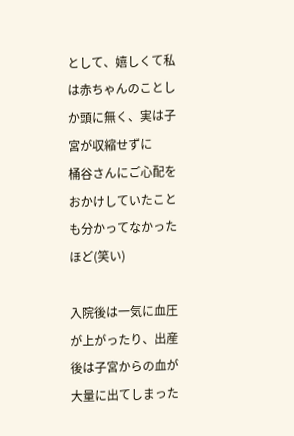として、嬉しくて私は赤ちゃんのことしか頭に無く、実は子宮が収縮せずに
桶谷さんにご心配をおかけしていたことも分かってなかったほど(笑い)

入院後は一気に血圧が上がったり、出産後は子宮からの血が大量に出てしまった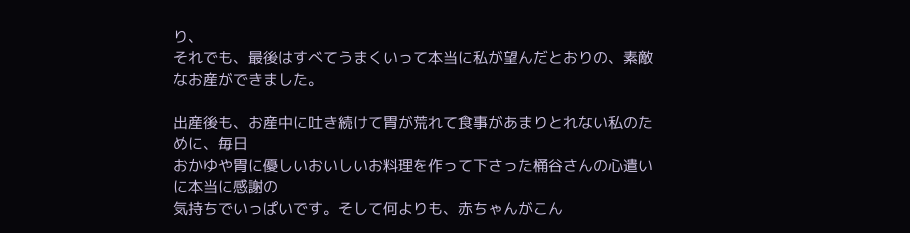り、
それでも、最後はすべてうまくいって本当に私が望んだとおりの、素敵なお産ができました。

出産後も、お産中に吐き続けて胃が荒れて食事があまりとれない私のために、毎日
おかゆや胃に優しいおいしいお料理を作って下さった桶谷さんの心遣いに本当に感謝の
気持ちでいっぱいです。そして何よりも、赤ちゃんがこん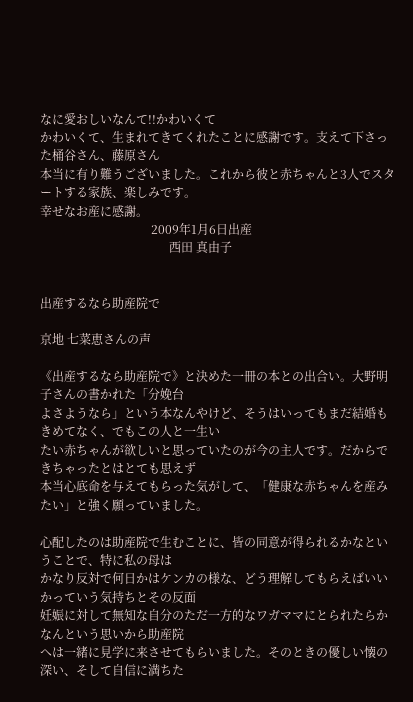なに愛おしいなんて!!かわいくて
かわいくて、生まれてきてくれたことに感謝です。支えて下さった桶谷さん、藤原さん
本当に有り難うございました。これから彼と赤ちゃんと3人でスタートする家族、楽しみです。
幸せなお産に感謝。
                                     2009年1月6日出産
                                           西田 真由子


出産するなら助産院で

京地 七菜恵さんの声

《出産するなら助産院で》と決めた一冊の本との出合い。大野明子さんの書かれた「分娩台
よさようなら」という本なんやけど、そうはいってもまだ結婚もきめてなく、でもこの人と一生い
たい赤ちゃんが欲しいと思っていたのが今の主人です。だからできちゃったとはとても思えず
本当心底命を与えてもらった気がして、「健康な赤ちゃんを産みたい」と強く願っていました。

心配したのは助産院で生むことに、皆の同意が得られるかなということで、特に私の母は
かなり反対で何日かはケンカの様な、どう理解してもらえばいいかっていう気持ちとその反面
妊娠に対して無知な自分のただ一方的なワガママにとられたらかなんという思いから助産院
へは一緒に見学に来させてもらいました。そのときの優しい懐の深い、そして自信に満ちた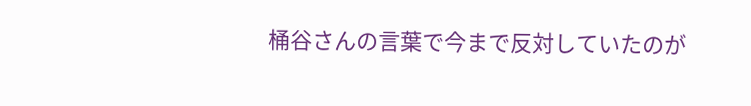桶谷さんの言葉で今まで反対していたのが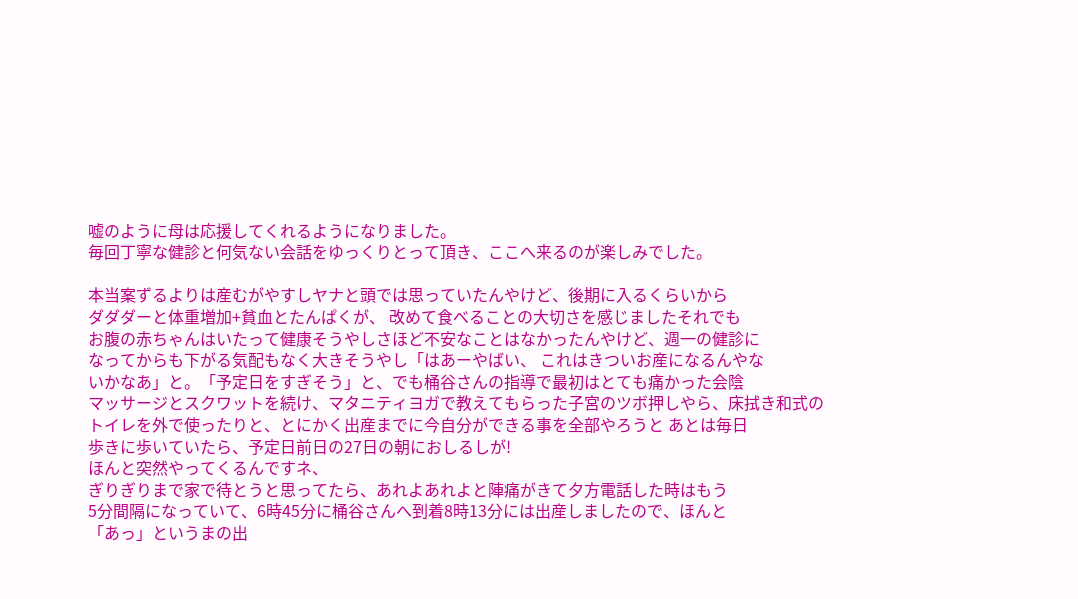嘘のように母は応援してくれるようになりました。
毎回丁寧な健診と何気ない会話をゆっくりとって頂き、ここへ来るのが楽しみでした。

本当案ずるよりは産むがやすしヤナと頭では思っていたんやけど、後期に入るくらいから
ダダダーと体重増加+貧血とたんぱくが、 改めて食べることの大切さを感じましたそれでも
お腹の赤ちゃんはいたって健康そうやしさほど不安なことはなかったんやけど、週一の健診に
なってからも下がる気配もなく大きそうやし「はあーやばい、 これはきついお産になるんやな
いかなあ」と。「予定日をすぎそう」と、でも桶谷さんの指導で最初はとても痛かった会陰
マッサージとスクワットを続け、マタニティヨガで教えてもらった子宮のツボ押しやら、床拭き和式の
トイレを外で使ったりと、とにかく出産までに今自分ができる事を全部やろうと あとは毎日
歩きに歩いていたら、予定日前日の27日の朝におしるしが!
ほんと突然やってくるんですネ、
ぎりぎりまで家で待とうと思ってたら、あれよあれよと陣痛がきて夕方電話した時はもう
5分間隔になっていて、6時45分に桶谷さんへ到着8時13分には出産しましたので、ほんと
「あっ」というまの出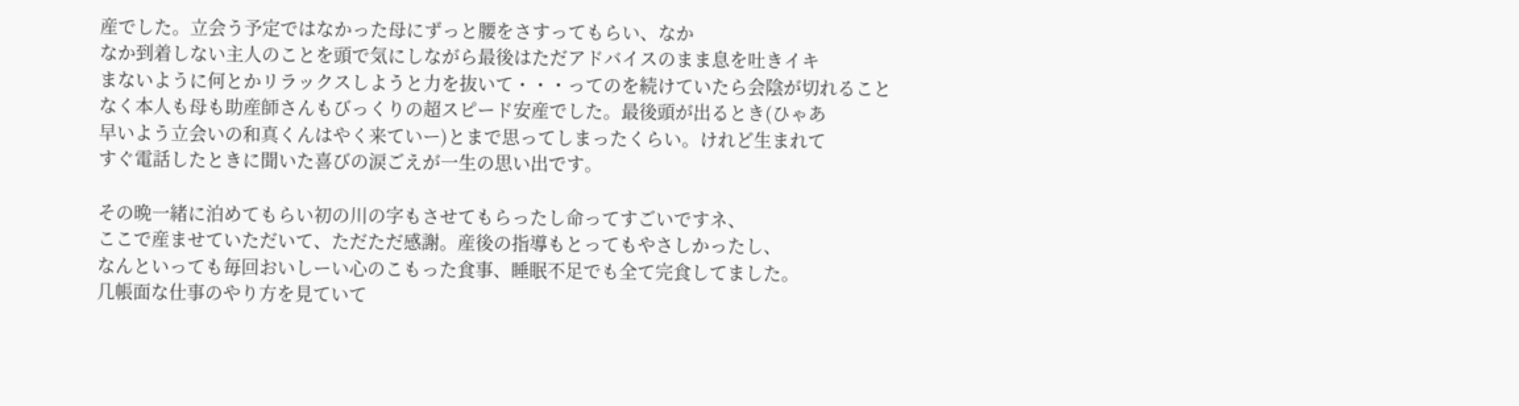産でした。立会う予定ではなかった母にずっと腰をさすってもらい、なか
なか到着しない主人のことを頭で気にしながら最後はただアドバイスのまま息を吐きイキ
まないように何とかリラックスしようと力を抜いて・・・ってのを続けていたら会陰が切れること
なく本人も母も助産師さんもびっくりの超スピード安産でした。最後頭が出るとき(ひゃあ
早いよう立会いの和真くんはやく来ていー)とまで思ってしまったくらい。けれど生まれて
すぐ電話したときに聞いた喜びの涙ごえが一生の思い出です。

その晩一緒に泊めてもらい初の川の字もさせてもらったし命ってすごいですネ、
ここで産ませていただいて、ただただ感謝。産後の指導もとってもやさしかったし、
なんといっても毎回おいしーい心のこもった食事、睡眠不足でも全て完食してました。
几帳面な仕事のやり方を見ていて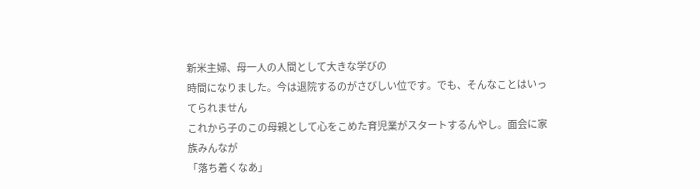新米主婦、母一人の人間として大きな学びの
時間になりました。今は退院するのがさびしい位です。でも、そんなことはいってられません
これから子のこの母親として心をこめた育児業がスタートするんやし。面会に家族みんなが
「落ち着くなあ」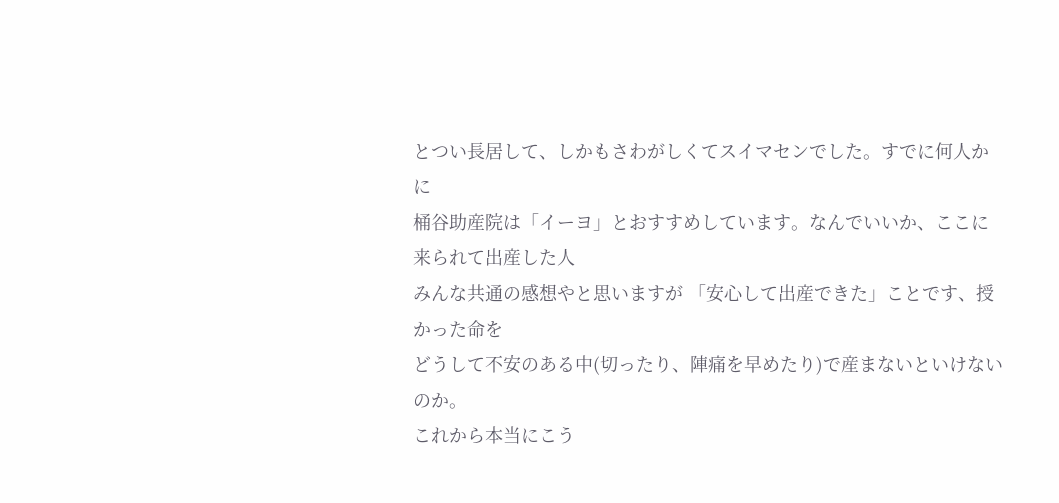とつい長居して、しかもさわがしくてスイマセンでした。すでに何人かに
桶谷助産院は「イーヨ」とおすすめしています。なんでいいか、ここに来られて出産した人
みんな共通の感想やと思いますが 「安心して出産できた」ことです、授かった命を
どうして不安のある中(切ったり、陣痛を早めたり)で産まないといけないのか。
これから本当にこう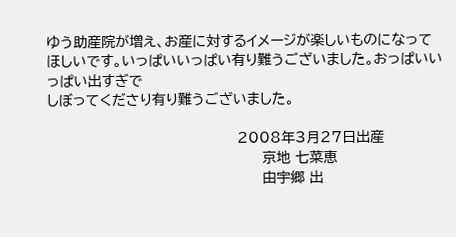ゆう助産院が増え、お産に対するイメージが楽しいものになって
ほしいです。いっぱいいっぱい有り難うございました。おっぱいいっぱい出すぎで
しぼってくださり有り難うございました。

                                      2008年3月27日出産
                                           京地 七菜恵
                                           由宇郷 出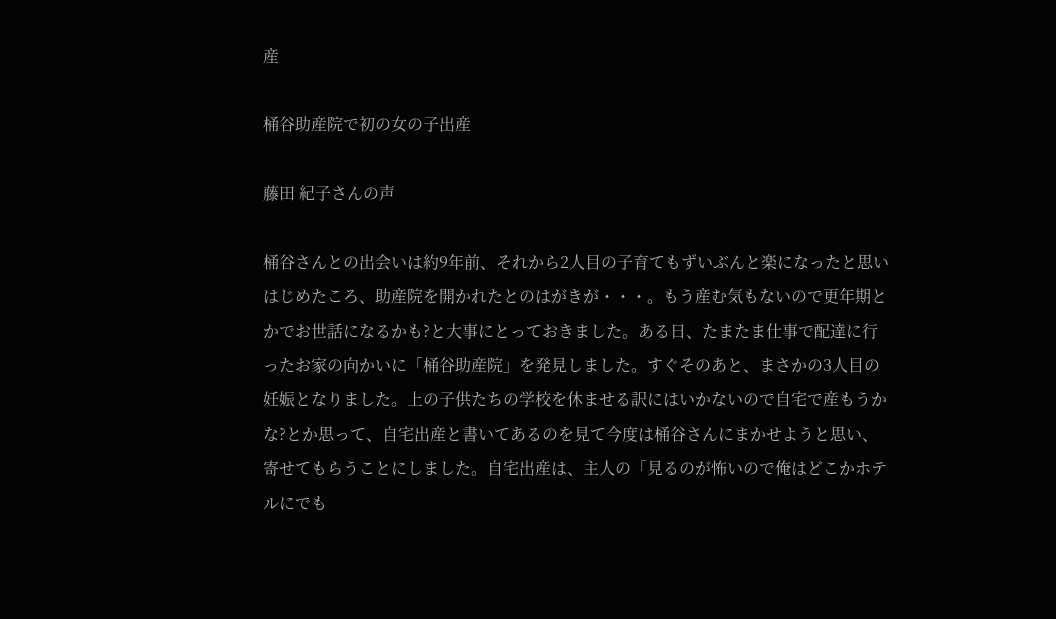産

桶谷助産院で初の女の子出産

藤田 紀子さんの声

桶谷さんとの出会いは約9年前、それから2人目の子育てもずいぶんと楽になったと思いはじめたころ、助産院を開かれたとのはがきが・・・。もう産む気もないので更年期とかでお世話になるかも?と大事にとっておきました。ある日、たまたま仕事で配達に行ったお家の向かいに「桶谷助産院」を発見しました。すぐそのあと、まさかの3人目の妊娠となりました。上の子供たちの学校を休ませる訳にはいかないので自宅で産もうかな?とか思って、自宅出産と書いてあるのを見て今度は桶谷さんにまかせようと思い、寄せてもらうことにしました。自宅出産は、主人の「見るのが怖いので俺はどこかホテルにでも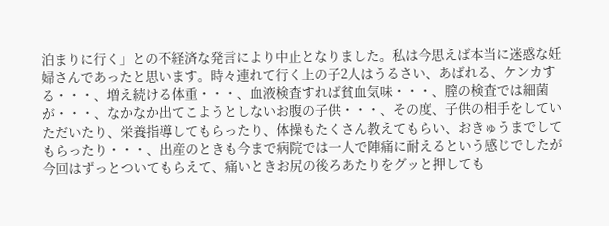泊まりに行く」との不経済な発言により中止となりました。私は今思えば本当に迷惑な妊婦さんであったと思います。時々連れて行く上の子2人はうるさい、あばれる、ケンカする・・・、増え続ける体重・・・、血液検査すれば貧血気味・・・、膣の検査では細菌が・・・、なかなか出てこようとしないお腹の子供・・・、その度、子供の相手をしていただいたり、栄養指導してもらったり、体操もたくさん教えてもらい、おきゅうまでしてもらったり・・・、出産のときも今まで病院では一人で陣痛に耐えるという感じでしたが今回はずっとついてもらえて、痛いときお尻の後ろあたりをグッと押しても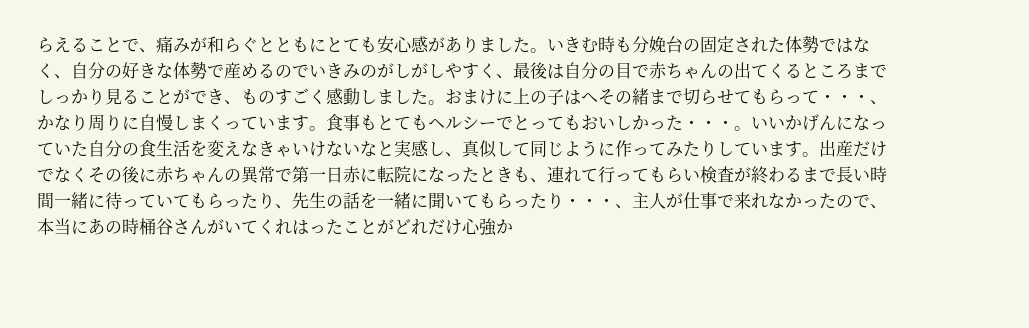らえることで、痛みが和らぐとともにとても安心感がありました。いきむ時も分娩台の固定された体勢ではなく、自分の好きな体勢で産めるのでいきみのがしがしやすく、最後は自分の目で赤ちゃんの出てくるところまでしっかり見ることができ、ものすごく感動しました。おまけに上の子はへその緒まで切らせてもらって・・・、かなり周りに自慢しまくっています。食事もとてもヘルシーでとってもおいしかった・・・。いいかげんになっていた自分の食生活を変えなきゃいけないなと実感し、真似して同じように作ってみたりしています。出産だけでなくその後に赤ちゃんの異常で第一日赤に転院になったときも、連れて行ってもらい検査が終わるまで長い時間一緒に待っていてもらったり、先生の話を一緒に聞いてもらったり・・・、主人が仕事で来れなかったので、本当にあの時桶谷さんがいてくれはったことがどれだけ心強か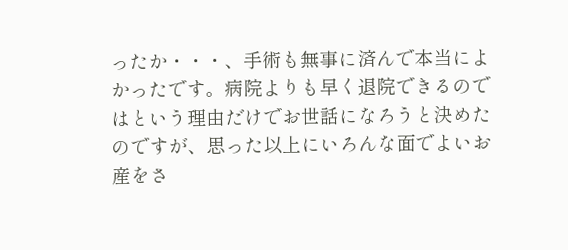ったか・・・、手術も無事に済んで本当によかったです。病院よりも早く退院できるのではという理由だけでお世話になろうと決めたのですが、思った以上にいろんな面でよいお産をさ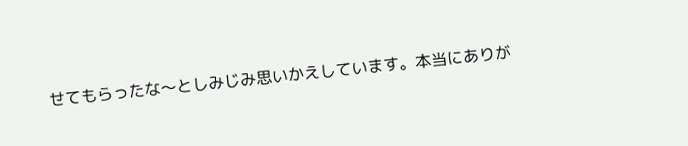せてもらったな〜としみじみ思いかえしています。本当にありが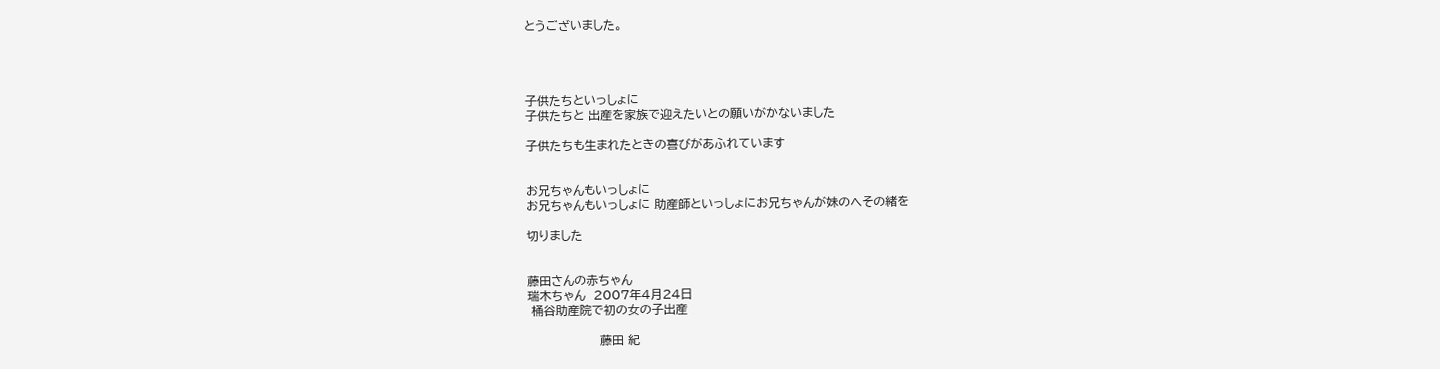とうございました。




子供たちといっしょに
子供たちと 出産を家族で迎えたいとの願いがかないました

子供たちも生まれたときの喜びがあふれています


お兄ちゃんもいっしょに
お兄ちゃんもいっしょに 助産師といっしょにお兄ちゃんが妹のへその緒を

切りました


藤田さんの赤ちゃん
瑞木ちゃん  2007年4月24日
 桶谷助産院で初の女の子出産

                  藤田 紀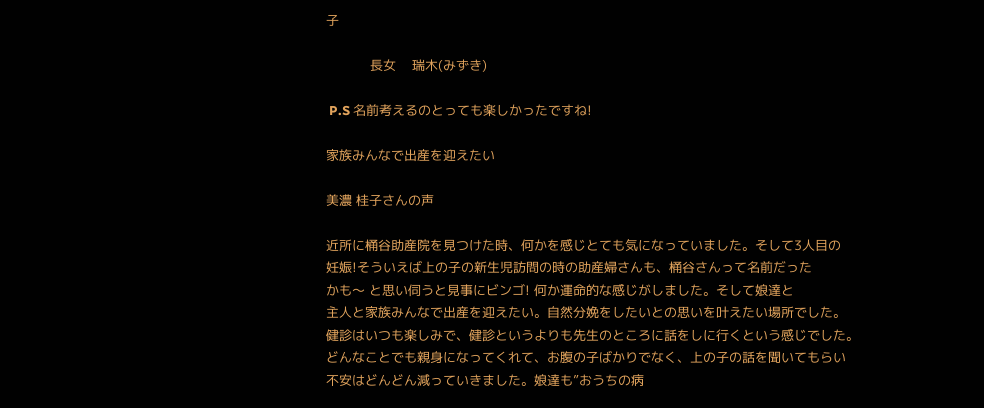子

           長女    瑞木(みずき)

 P.S 名前考えるのとっても楽しかったですね!

家族みんなで出産を迎えたい

美濃 桂子さんの声

近所に桶谷助産院を見つけた時、何かを感じとても気になっていました。そして3人目の
妊娠!そういえば上の子の新生児訪問の時の助産婦さんも、桶谷さんって名前だった
かも〜 と思い伺うと見事にビンゴ! 何か運命的な感じがしました。そして娘達と
主人と家族みんなで出産を迎えたい。自然分娩をしたいとの思いを叶えたい場所でした。
健診はいつも楽しみで、健診というよりも先生のところに話をしに行くという感じでした。
どんなことでも親身になってくれて、お腹の子ばかりでなく、上の子の話を聞いてもらい
不安はどんどん減っていきました。娘達も”おうちの病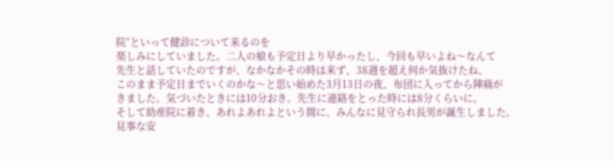院”といって健診について来るのを
楽しみにしていました。二人の娘も予定日より早かったし、今回も早いよね〜なんて
先生と話していたのですが、なかなかその時は来ず、38週を超え何か気抜けたね、
このまま予定日までいくのかな〜と思い始めた3月13日の夜、布団に入ってから陣痛が
きました。気づいたときには10分おき。先生に連絡をとった時には8分くらいに。
そして助産院に着き、あれよあれよという間に、みんなに見守られ長男が誕生しました。
見事な安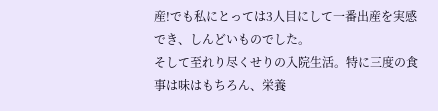産!でも私にとっては3人目にして一番出産を実感でき、しんどいものでした。
そして至れり尽くせりの入院生活。特に三度の食事は味はもちろん、栄養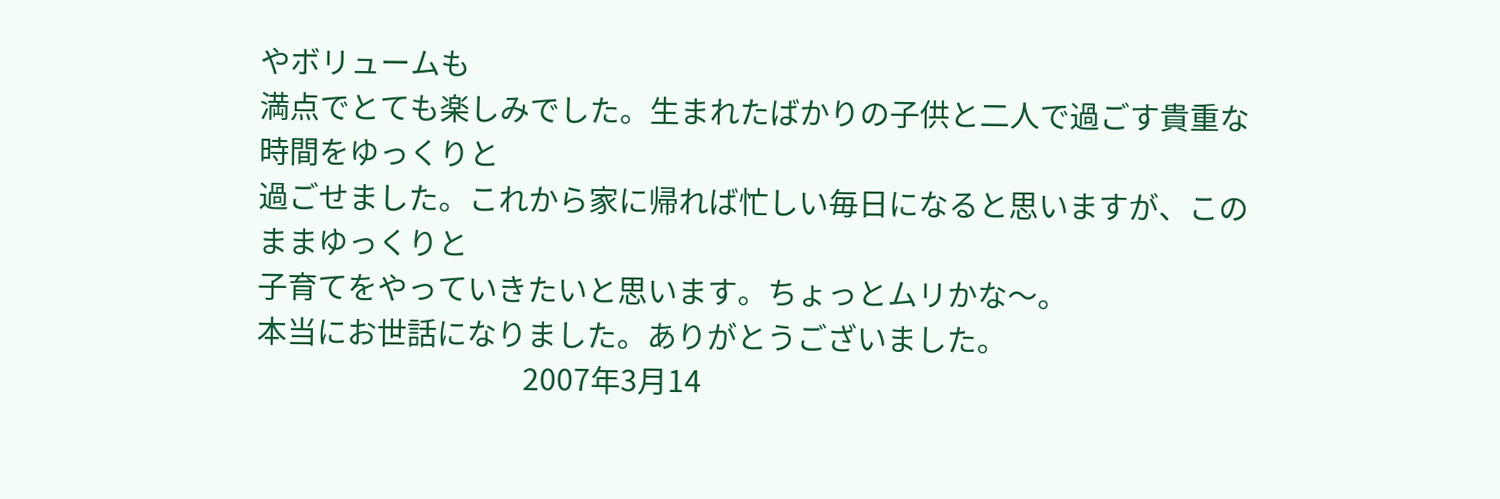やボリュームも
満点でとても楽しみでした。生まれたばかりの子供と二人で過ごす貴重な時間をゆっくりと
過ごせました。これから家に帰れば忙しい毎日になると思いますが、このままゆっくりと
子育てをやっていきたいと思います。ちょっとムリかな〜。
本当にお世話になりました。ありがとうございました。
                                      2007年3月14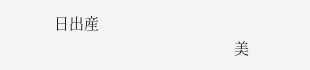日出産
                                             美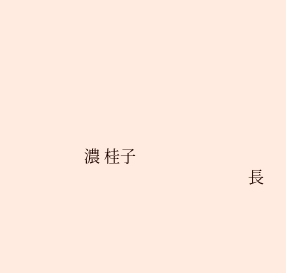濃 桂子
                                         長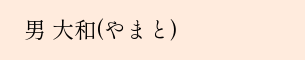男 大和(やまと)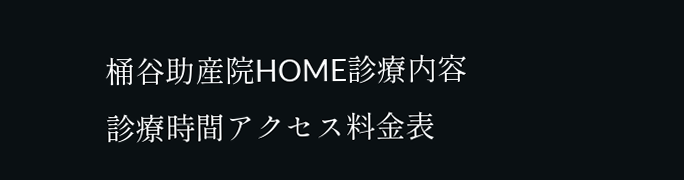桶谷助産院HOME診療内容診療時間アクセス料金表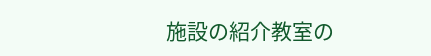施設の紹介教室の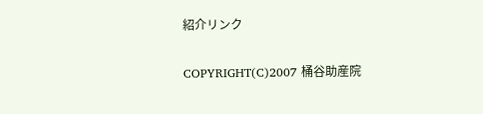紹介リンク

COPYRIGHT(C)2007 桶谷助産院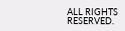ALL RIGHTS RESERVED.